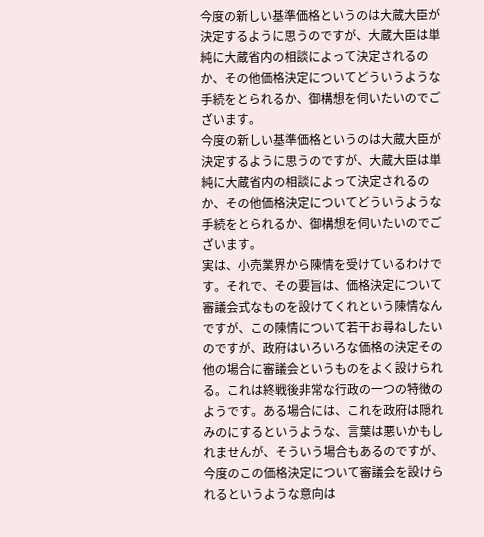今度の新しい基準価格というのは大蔵大臣が決定するように思うのですが、大蔵大臣は単純に大蔵省内の相談によって決定されるのか、その他価格決定についてどういうような手続をとられるか、御構想を伺いたいのでございます。
今度の新しい基準価格というのは大蔵大臣が決定するように思うのですが、大蔵大臣は単純に大蔵省内の相談によって決定されるのか、その他価格決定についてどういうような手続をとられるか、御構想を伺いたいのでございます。
実は、小売業界から陳情を受けているわけです。それで、その要旨は、価格決定について審議会式なものを設けてくれという陳情なんですが、この陳情について若干お尋ねしたいのですが、政府はいろいろな価格の決定その他の場合に審議会というものをよく設けられる。これは終戦後非常な行政の一つの特徴のようです。ある場合には、これを政府は隠れみのにするというような、言葉は悪いかもしれませんが、そういう場合もあるのですが、今度のこの価格決定について審議会を設けられるというような意向は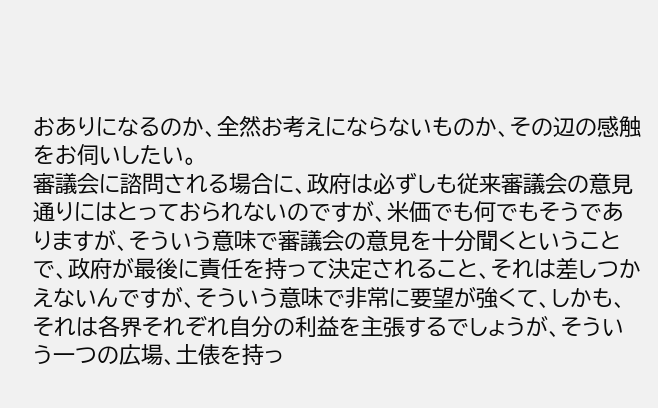おありになるのか、全然お考えにならないものか、その辺の感触をお伺いしたい。
審議会に諮問される場合に、政府は必ずしも従来審議会の意見通りにはとっておられないのですが、米価でも何でもそうでありますが、そういう意味で審議会の意見を十分聞くということで、政府が最後に責任を持って決定されること、それは差しつかえないんですが、そういう意味で非常に要望が強くて、しかも、それは各界それぞれ自分の利益を主張するでしょうが、そういう一つの広場、土俵を持っ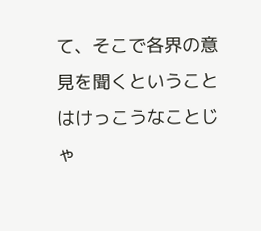て、そこで各界の意見を聞くということはけっこうなことじゃ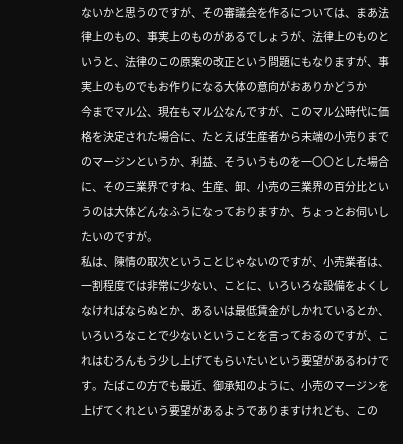ないかと思うのですが、その審議会を作るについては、まあ法律上のもの、事実上のものがあるでしょうが、法律上のものというと、法律のこの原案の改正という問題にもなりますが、事実上のものでもお作りになる大体の意向がおありかどうか
今までマル公、現在もマル公なんですが、このマル公時代に価格を決定された場合に、たとえば生産者から末端の小売りまでのマージンというか、利益、そういうものを一〇〇とした場合に、その三業界ですね、生産、卸、小売の三業界の百分比というのは大体どんなふうになっておりますか、ちょっとお伺いしたいのですが。
私は、陳情の取次ということじゃないのですが、小売業者は、一割程度では非常に少ない、ことに、いろいろな設備をよくしなければならぬとか、あるいは最低賃金がしかれているとか、いろいろなことで少ないということを言っておるのですが、これはむろんもう少し上げてもらいたいという要望があるわけです。たばこの方でも最近、御承知のように、小売のマージンを上げてくれという要望があるようでありますけれども、この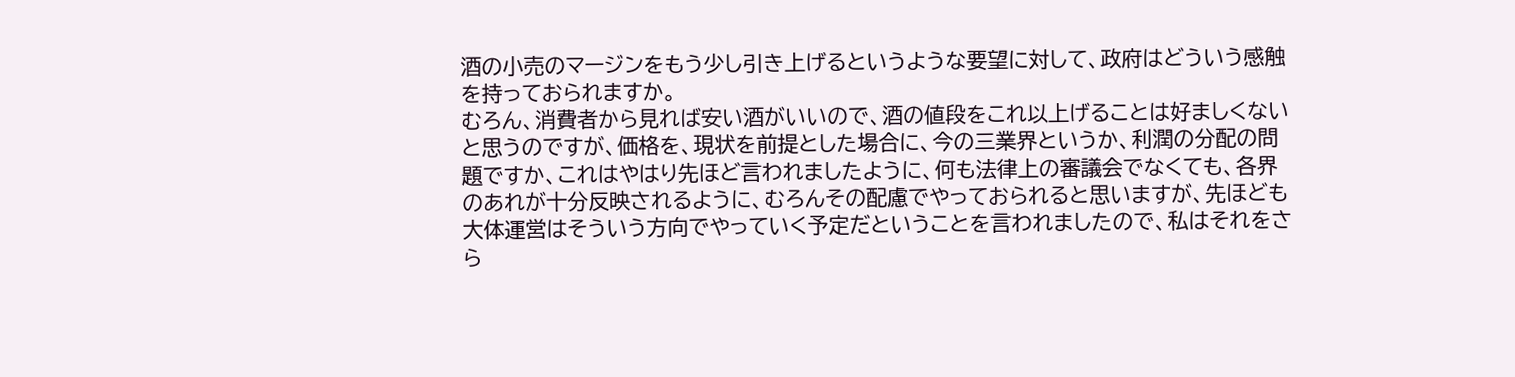酒の小売のマージンをもう少し引き上げるというような要望に対して、政府はどういう感触を持っておられますか。
むろん、消費者から見れば安い酒がいいので、酒の値段をこれ以上げることは好ましくないと思うのですが、価格を、現状を前提とした場合に、今の三業界というか、利潤の分配の問題ですか、これはやはり先ほど言われましたように、何も法律上の審議会でなくても、各界のあれが十分反映されるように、むろんその配慮でやっておられると思いますが、先ほども大体運営はそういう方向でやっていく予定だということを言われましたので、私はそれをさら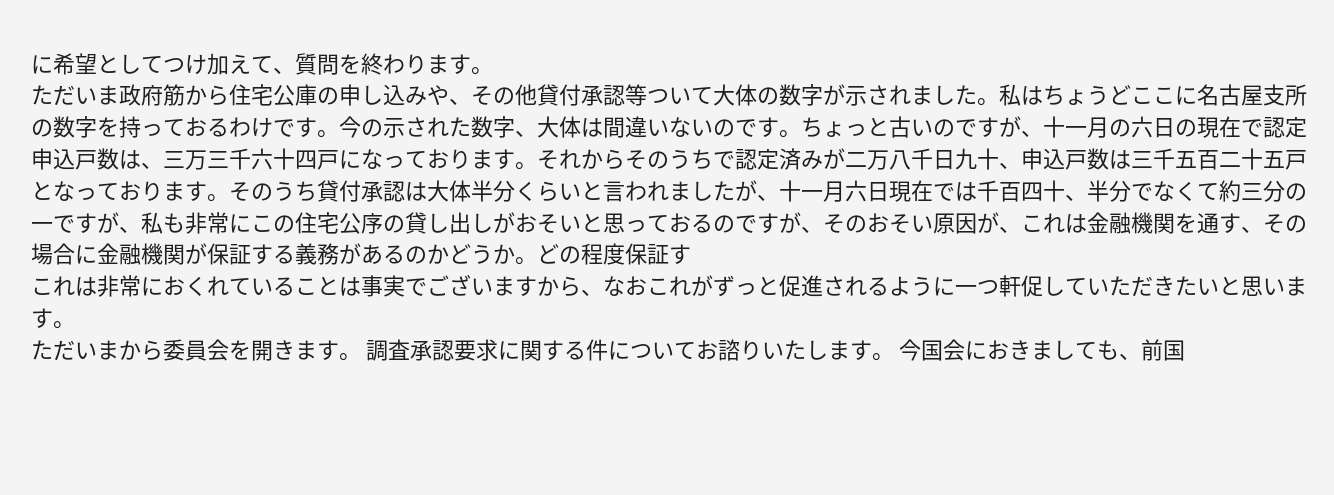に希望としてつけ加えて、質問を終わります。
ただいま政府筋から住宅公庫の申し込みや、その他貸付承認等ついて大体の数字が示されました。私はちょうどここに名古屋支所の数字を持っておるわけです。今の示された数字、大体は間違いないのです。ちょっと古いのですが、十一月の六日の現在で認定申込戸数は、三万三千六十四戸になっております。それからそのうちで認定済みが二万八千日九十、申込戸数は三千五百二十五戸となっております。そのうち貸付承認は大体半分くらいと言われましたが、十一月六日現在では千百四十、半分でなくて約三分の一ですが、私も非常にこの住宅公序の貸し出しがおそいと思っておるのですが、そのおそい原因が、これは金融機関を通す、その場合に金融機関が保証する義務があるのかどうか。どの程度保証す
これは非常におくれていることは事実でございますから、なおこれがずっと促進されるように一つ軒促していただきたいと思います。
ただいまから委員会を開きます。 調査承認要求に関する件についてお諮りいたします。 今国会におきましても、前国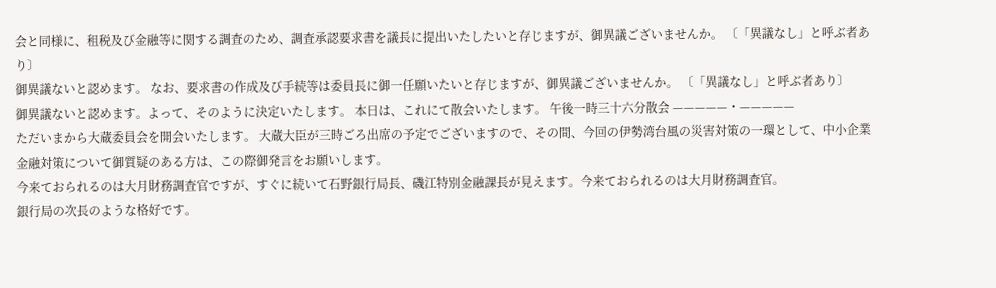会と同様に、租税及び金融等に関する調査のため、調査承認要求書を議長に提出いたしたいと存じますが、御異議ございませんか。 〔「異議なし」と呼ぶ者あり〕
御異議ないと認めます。 なお、要求書の作成及び手続等は委員長に御一任願いたいと存じますが、御異議ございませんか。 〔「異議なし」と呼ぶ者あり〕
御異議ないと認めます。よって、そのように決定いたします。 本日は、これにて散会いたします。 午後一時三十六分散会 —————・—————
ただいまから大蔵委員会を開会いたします。 大蔵大臣が三時ごろ出席の予定でございますので、その間、今回の伊勢湾台風の災害対策の一環として、中小企業金融対策について御質疑のある方は、この際御発言をお願いします。
今来ておられるのは大月財務調査官ですが、すぐに続いて石野銀行局長、磯江特別金融課長が見えます。今来ておられるのは大月財務調査官。
銀行局の次長のような格好です。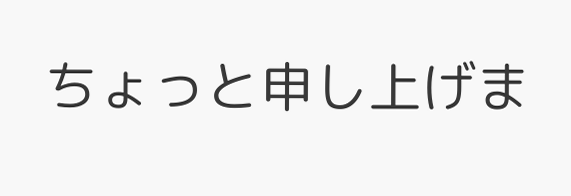ちょっと申し上げま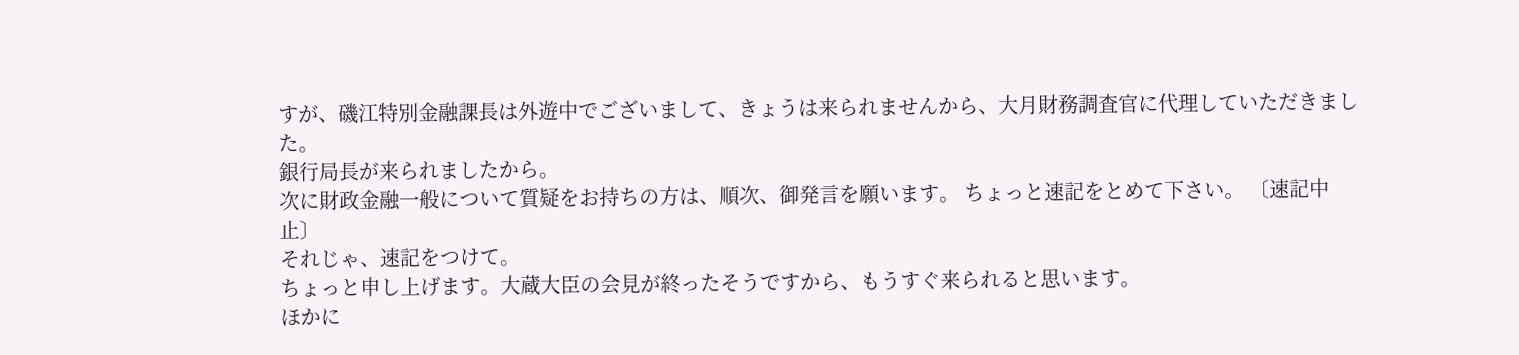すが、磯江特別金融課長は外遊中でございまして、きょうは来られませんから、大月財務調査官に代理していただきました。
銀行局長が来られましたから。
次に財政金融一般について質疑をお持ちの方は、順次、御発言を願います。 ちょっと速記をとめて下さい。 〔速記中止〕
それじゃ、速記をつけて。
ちょっと申し上げます。大蔵大臣の会見が終ったそうですから、もうすぐ来られると思います。
ほかに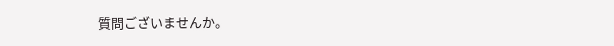質問ございませんか。